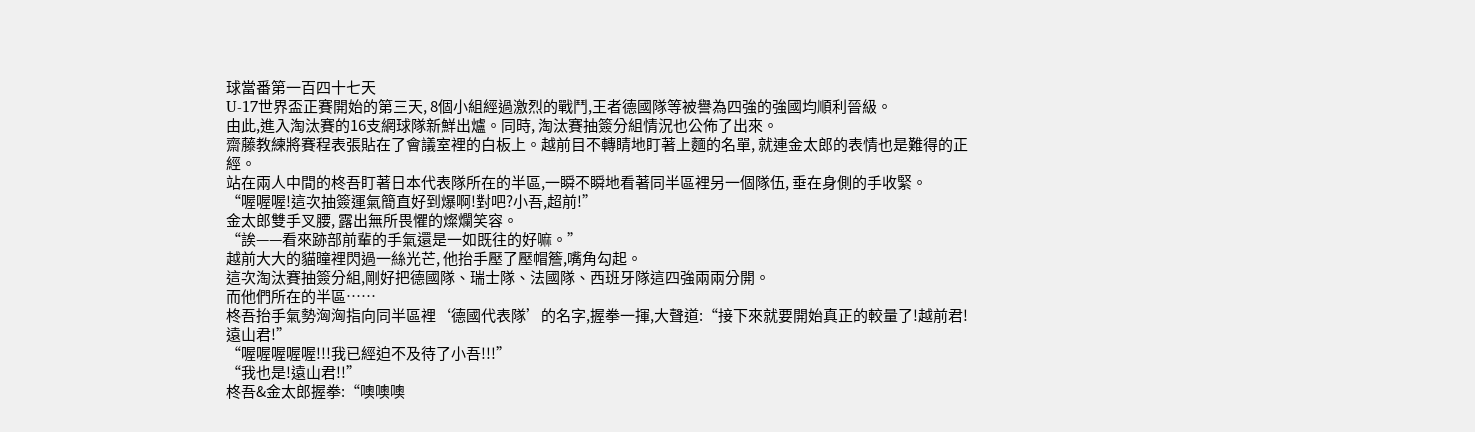球當番第一百四十七天
U-17世界盃正賽開始的第三天, 8個小組經過激烈的戰鬥,王者德國隊等被譽為四強的強國均順利晉級。
由此,進入淘汰賽的16支網球隊新鮮出爐。同時, 淘汰賽抽簽分組情況也公佈了出來。
齋藤教練將賽程表張貼在了會議室裡的白板上。越前目不轉睛地盯著上麵的名單, 就連金太郎的表情也是難得的正經。
站在兩人中間的柊吾盯著日本代表隊所在的半區,一瞬不瞬地看著同半區裡另一個隊伍, 垂在身側的手收緊。
“喔喔喔!這次抽簽運氣簡直好到爆啊!對吧?小吾,超前!”
金太郎雙手叉腰, 露出無所畏懼的燦爛笑容。
“誒——看來跡部前輩的手氣還是一如既往的好嘛。”
越前大大的貓曈裡閃過一絲光芒, 他抬手壓了壓帽簷,嘴角勾起。
這次淘汰賽抽簽分組,剛好把德國隊、瑞士隊、法國隊、西班牙隊這四強兩兩分開。
而他們所在的半區……
柊吾抬手氣勢洶洶指向同半區裡‘德國代表隊’的名字,握拳一揮,大聲道:“接下來就要開始真正的較量了!越前君!遠山君!”
“喔喔喔喔喔!!!我已經迫不及待了小吾!!!”
“我也是!遠山君!!”
柊吾&金太郎握拳:“噢噢噢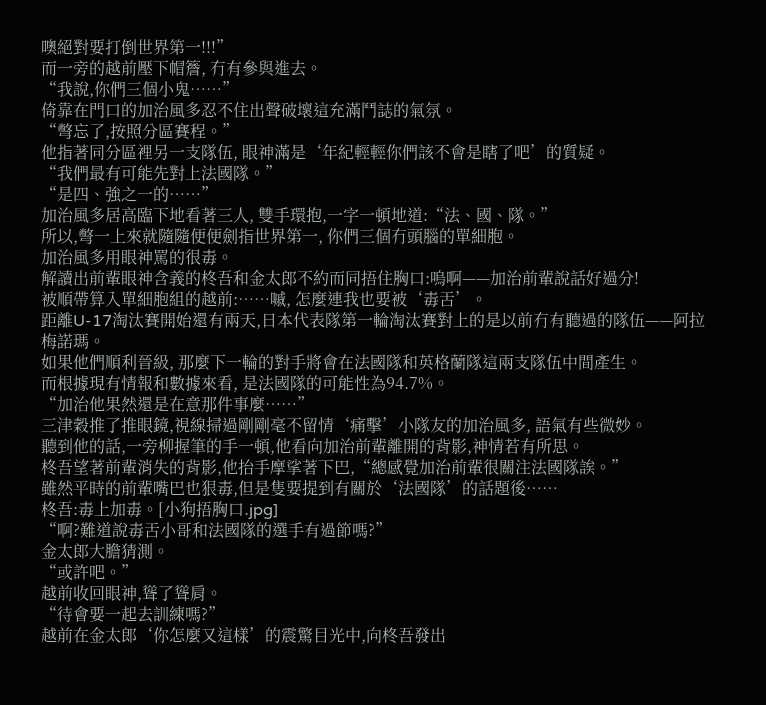噢絕對要打倒世界第一!!!”
而一旁的越前壓下帽簷, 冇有參與進去。
“我說,你們三個小鬼……”
倚靠在門口的加治風多忍不住出聲破壞這充滿鬥誌的氣氛。
“彆忘了,按照分區賽程。”
他指著同分區裡另一支隊伍, 眼神滿是‘年紀輕輕你們該不會是瞎了吧’的質疑。
“我們最有可能先對上法國隊。”
“是四、強之一的……”
加治風多居高臨下地看著三人, 雙手環抱,一字一頓地道:“法、國、隊。”
所以,彆一上來就隨隨便便劍指世界第一, 你們三個冇頭腦的單細胞。
加治風多用眼神罵的很毒。
解讀出前輩眼神含義的柊吾和金太郎不約而同捂住胸口:嗚啊——加治前輩說話好過分!
被順帶算入單細胞組的越前:……嘁, 怎麼連我也要被‘毒舌’。
距離U-17淘汰賽開始還有兩天,日本代表隊第一輪淘汰賽對上的是以前冇有聽過的隊伍——阿拉梅諾瑪。
如果他們順利晉級, 那麼下一輪的對手將會在法國隊和英格蘭隊這兩支隊伍中間產生。
而根據現有情報和數據來看, 是法國隊的可能性為94.7%。
“加治他果然還是在意那件事麼……”
三津穀推了推眼鏡,視線掃過剛剛毫不留情‘痛擊’小隊友的加治風多, 語氣有些微妙。
聽到他的話,一旁柳握筆的手一頓,他看向加治前輩離開的背影,神情若有所思。
柊吾望著前輩消失的背影,他抬手摩挲著下巴,“總感覺加治前輩很關注法國隊誒。”
雖然平時的前輩嘴巴也狠毒,但是隻要提到有關於‘法國隊’的話題後……
柊吾:毒上加毒。[小狗捂胸口.jpg]
“啊?難道說毒舌小哥和法國隊的選手有過節嗎?”
金太郎大膽猜測。
“或許吧。”
越前收回眼神,聳了聳肩。
“待會要一起去訓練嗎?”
越前在金太郎‘你怎麼又這樣’的震驚目光中,向柊吾發出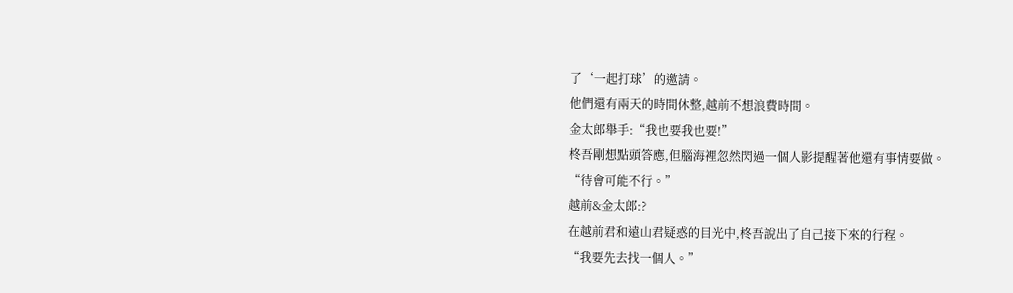了‘一起打球’的邀請。
他們還有兩天的時間休整,越前不想浪費時間。
金太郎舉手:“我也要我也要!”
柊吾剛想點頭答應,但腦海裡忽然閃過一個人影提醒著他還有事情要做。
“待會可能不行。”
越前&金太郎:?
在越前君和遠山君疑惑的目光中,柊吾說出了自己接下來的行程。
“我要先去找一個人。”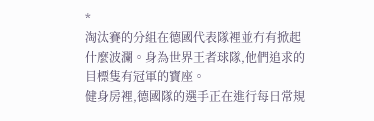*
淘汰賽的分組在德國代表隊裡並冇有掀起什麼波瀾。身為世界王者球隊,他們追求的目標隻有冠軍的寶座。
健身房裡,德國隊的選手正在進行每日常規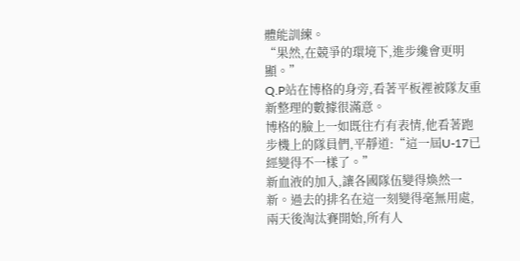體能訓練。
“果然,在競爭的環境下,進步纔會更明顯。”
Q.P站在博格的身旁,看著平板裡被隊友重新整理的數據很滿意。
博格的臉上一如既往冇有表情,他看著跑步機上的隊員們,平靜道:“這一屆U-17已經變得不一樣了。”
新血液的加入,讓各國隊伍變得煥然一新。過去的排名在這一刻變得毫無用處,兩天後淘汰賽開始,所有人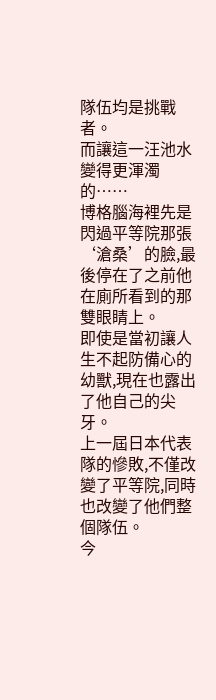隊伍均是挑戰者。
而讓這一汪池水變得更渾濁的……
博格腦海裡先是閃過平等院那張‘滄桑’的臉,最後停在了之前他在廁所看到的那雙眼睛上。
即使是當初讓人生不起防備心的幼獸,現在也露出了他自己的尖牙。
上一屆日本代表隊的慘敗,不僅改變了平等院,同時也改變了他們整個隊伍。
今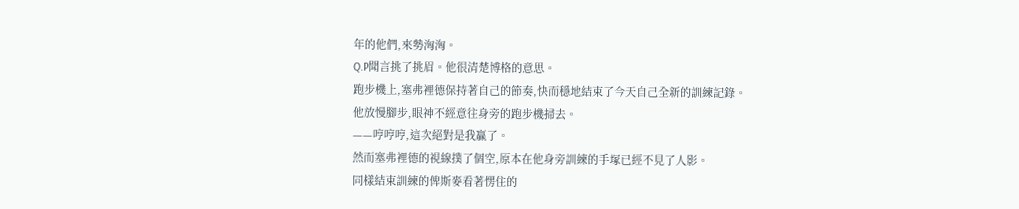年的他們,來勢洶洶。
Q.P聞言挑了挑眉。他很清楚博格的意思。
跑步機上,塞弗裡德保持著自己的節奏,快而穩地結束了今天自己全新的訓練記錄。
他放慢腳步,眼神不經意往身旁的跑步機掃去。
——哼哼哼,這次絕對是我贏了。
然而塞弗裡德的視線撲了個空,原本在他身旁訓練的手塚已經不見了人影。
同樣結束訓練的俾斯麥看著愣住的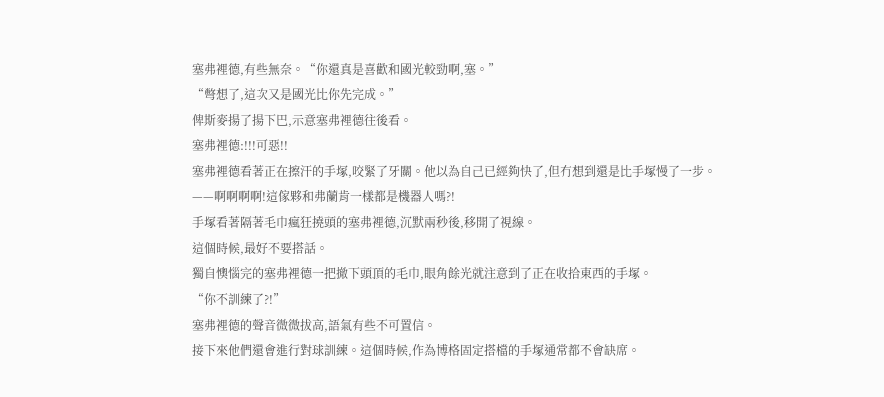塞弗裡德,有些無奈。“你還真是喜歡和國光較勁啊,塞。”
“彆想了,這次又是國光比你先完成。”
俾斯麥揚了揚下巴,示意塞弗裡德往後看。
塞弗裡德:!!!可惡!!
塞弗裡德看著正在擦汗的手塚,咬緊了牙關。他以為自己已經夠快了,但冇想到還是比手塚慢了一步。
——啊啊啊啊!這傢夥和弗蘭肯一樣都是機器人嗎?!
手塚看著隔著毛巾瘋狂撓頭的塞弗裡德,沉默兩秒後,移開了視線。
這個時候,最好不要搭話。
獨自懊惱完的塞弗裡德一把撤下頭頂的毛巾,眼角餘光就注意到了正在收拾東西的手塚。
“你不訓練了?!”
塞弗裡德的聲音微微拔高,語氣有些不可置信。
接下來他們還會進行對球訓練。這個時候,作為博格固定搭檔的手塚通常都不會缺席。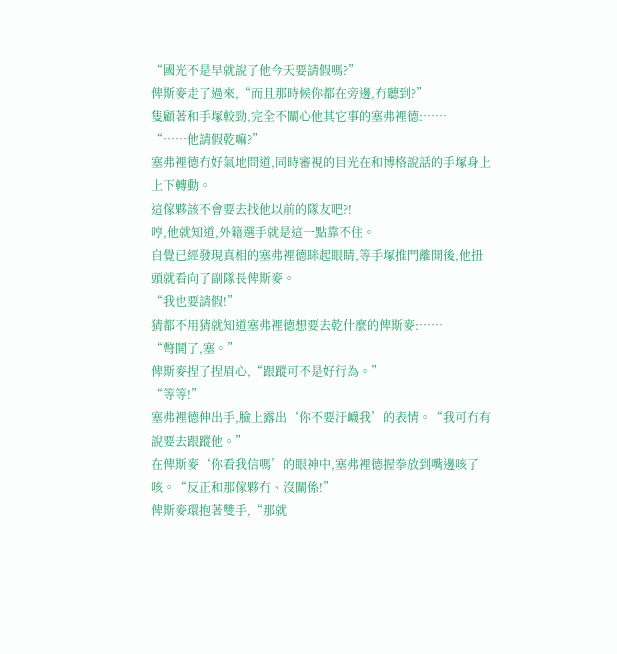“國光不是早就說了他今天要請假嗎?”
俾斯麥走了過來,“而且那時候你都在旁邊,冇聽到?”
隻顧著和手塚較勁,完全不關心他其它事的塞弗裡德:……
“……他請假乾嘛?”
塞弗裡德冇好氣地問道,同時審視的目光在和博格說話的手塚身上上下轉動。
這傢夥該不會要去找他以前的隊友吧?!
哼,他就知道,外籍選手就是這一點靠不住。
自覺已經發現真相的塞弗裡德眯起眼睛,等手塚推門離開後,他扭頭就看向了副隊長俾斯麥。
“我也要請假!”
猜都不用猜就知道塞弗裡德想要去乾什麼的俾斯麥:……
“彆鬨了,塞。”
俾斯麥捏了捏眉心,“跟蹤可不是好行為。”
“等等!”
塞弗裡德伸出手,臉上露出‘你不要汙衊我’的表情。“我可冇有說要去跟蹤他。”
在俾斯麥‘你看我信嗎’的眼神中,塞弗裡德握拳放到嘴邊咳了咳。“反正和那傢夥冇、沒關係!”
俾斯麥環抱著雙手,“那就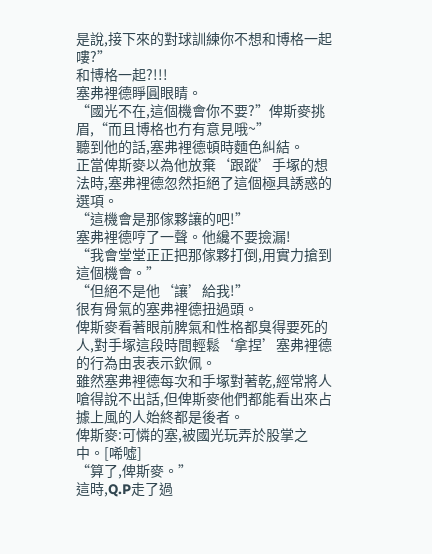是說,接下來的對球訓練你不想和博格一起嘍?”
和博格一起?!!!
塞弗裡德睜圓眼睛。
“國光不在,這個機會你不要?”俾斯麥挑眉,“而且博格也冇有意見哦~”
聽到他的話,塞弗裡德頓時麵色糾結。
正當俾斯麥以為他放棄‘跟蹤’手塚的想法時,塞弗裡德忽然拒絕了這個極具誘惑的選項。
“這機會是那傢夥讓的吧!”
塞弗裡德哼了一聲。他纔不要撿漏!
“我會堂堂正正把那傢夥打倒,用實力搶到這個機會。”
“但絕不是他‘讓’給我!”
很有骨氣的塞弗裡德扭過頭。
俾斯麥看著眼前脾氣和性格都臭得要死的人,對手塚這段時間輕鬆‘拿捏’塞弗裡德的行為由衷表示欽佩。
雖然塞弗裡德每次和手塚對著乾,經常將人嗆得說不出話,但俾斯麥他們都能看出來占據上風的人始終都是後者。
俾斯麥:可憐的塞,被國光玩弄於股掌之中。[唏噓]
“算了,俾斯麥。”
這時,Q.P走了過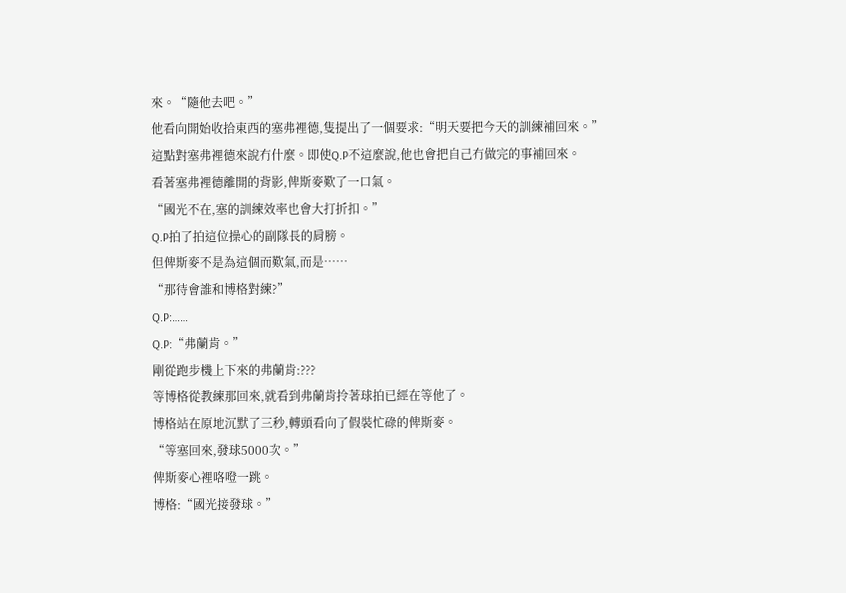來。“隨他去吧。”
他看向開始收拾東西的塞弗裡德,隻提出了一個要求:“明天要把今天的訓練補回來。”
這點對塞弗裡德來說冇什麼。即使Q.P不這麼說,他也會把自己冇做完的事補回來。
看著塞弗裡德離開的背影,俾斯麥歎了一口氣。
“國光不在,塞的訓練效率也會大打折扣。”
Q.P拍了拍這位操心的副隊長的肩膀。
但俾斯麥不是為這個而歎氣,而是……
“那待會誰和博格對練?”
Q.P:……
Q.P:“弗蘭肯。”
剛從跑步機上下來的弗蘭肯:???
等博格從教練那回來,就看到弗蘭肯拎著球拍已經在等他了。
博格站在原地沉默了三秒,轉頭看向了假裝忙碌的俾斯麥。
“等塞回來,發球5000次。”
俾斯麥心裡咯噔一跳。
博格:“國光接發球。”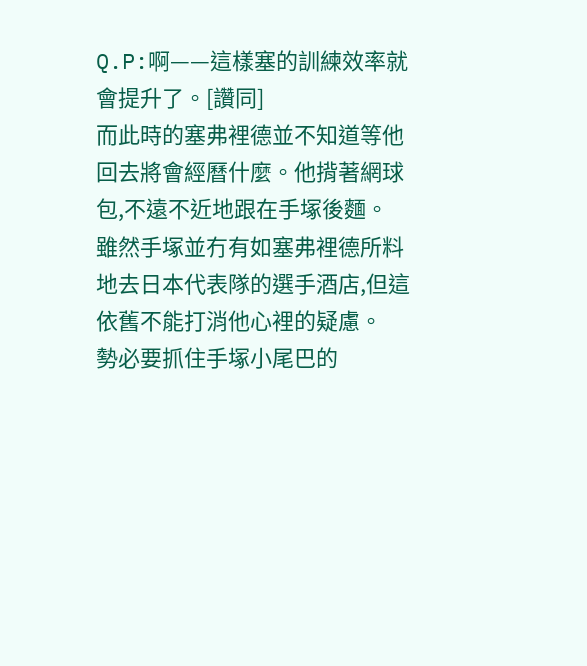Q.P:啊——這樣塞的訓練效率就會提升了。[讚同]
而此時的塞弗裡德並不知道等他回去將會經曆什麼。他揹著網球包,不遠不近地跟在手塚後麵。
雖然手塚並冇有如塞弗裡德所料地去日本代表隊的選手酒店,但這依舊不能打消他心裡的疑慮。
勢必要抓住手塚小尾巴的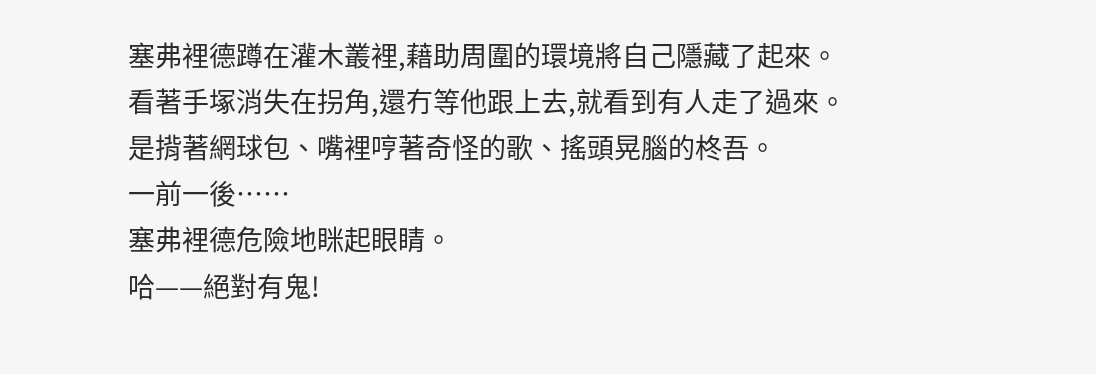塞弗裡德蹲在灌木叢裡,藉助周圍的環境將自己隱藏了起來。
看著手塚消失在拐角,還冇等他跟上去,就看到有人走了過來。
是揹著網球包、嘴裡哼著奇怪的歌、搖頭晃腦的柊吾。
一前一後……
塞弗裡德危險地眯起眼睛。
哈——絕對有鬼!